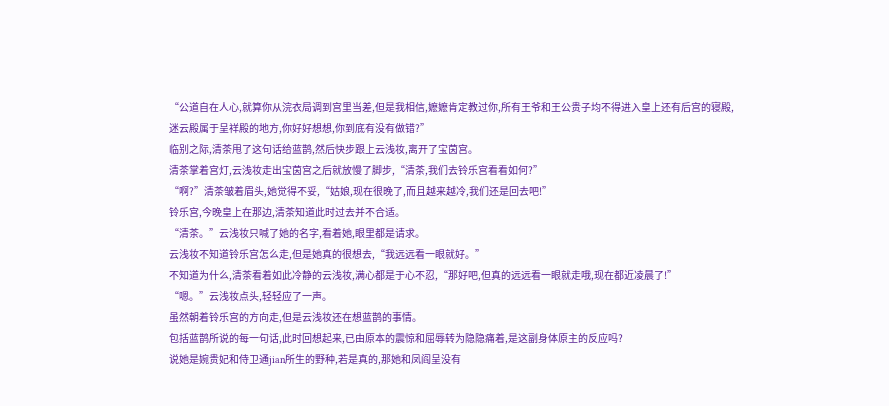“公道自在人心,就算你从浣衣局调到宫里当差,但是我相信,嬷嬷肯定教过你,所有王爷和王公贵子均不得进入皇上还有后宫的寝殿,迷云殿属于呈祥殿的地方,你好好想想,你到底有没有做错?”
临别之际,清茶甩了这句话给蓝鹊,然后快步跟上云浅妆,离开了宝茵宫。
清茶掌着宫灯,云浅妆走出宝茵宫之后就放慢了脚步,“清茶,我们去铃乐宫看看如何?”
“啊?”清茶皱着眉头,她觉得不妥,“姑娘,现在很晚了,而且越来越冷,我们还是回去吧!”
铃乐宫,今晚皇上在那边,清茶知道此时过去并不合适。
“清茶。”云浅妆只喊了她的名字,看着她,眼里都是请求。
云浅妆不知道铃乐宫怎么走,但是她真的很想去,“我远远看一眼就好。”
不知道为什么,清茶看着如此冷静的云浅妆,满心都是于心不忍,“那好吧,但真的远远看一眼就走哦,现在都近凌晨了!”
“嗯。”云浅妆点头,轻轻应了一声。
虽然朝着铃乐宫的方向走,但是云浅妆还在想蓝鹊的事情。
包括蓝鹊所说的每一句话,此时回想起来,已由原本的震惊和屈辱转为隐隐痛着,是这副身体原主的反应吗?
说她是婉贵妃和侍卫通jian所生的野种,若是真的,那她和凤阎呈没有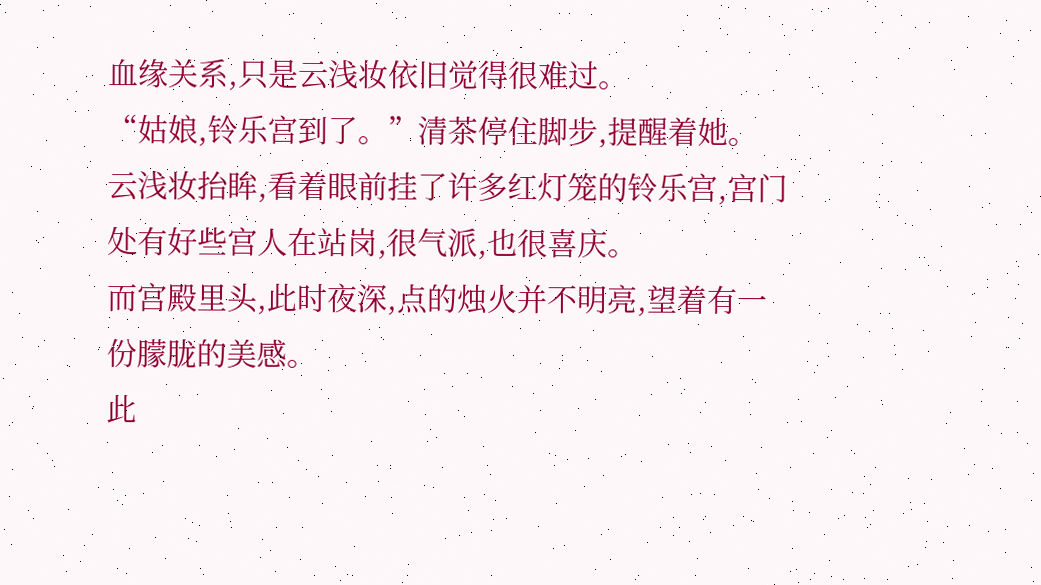血缘关系,只是云浅妆依旧觉得很难过。
“姑娘,铃乐宫到了。”清茶停住脚步,提醒着她。
云浅妆抬眸,看着眼前挂了许多红灯笼的铃乐宫,宫门处有好些宫人在站岗,很气派,也很喜庆。
而宫殿里头,此时夜深,点的烛火并不明亮,望着有一份朦胧的美感。
此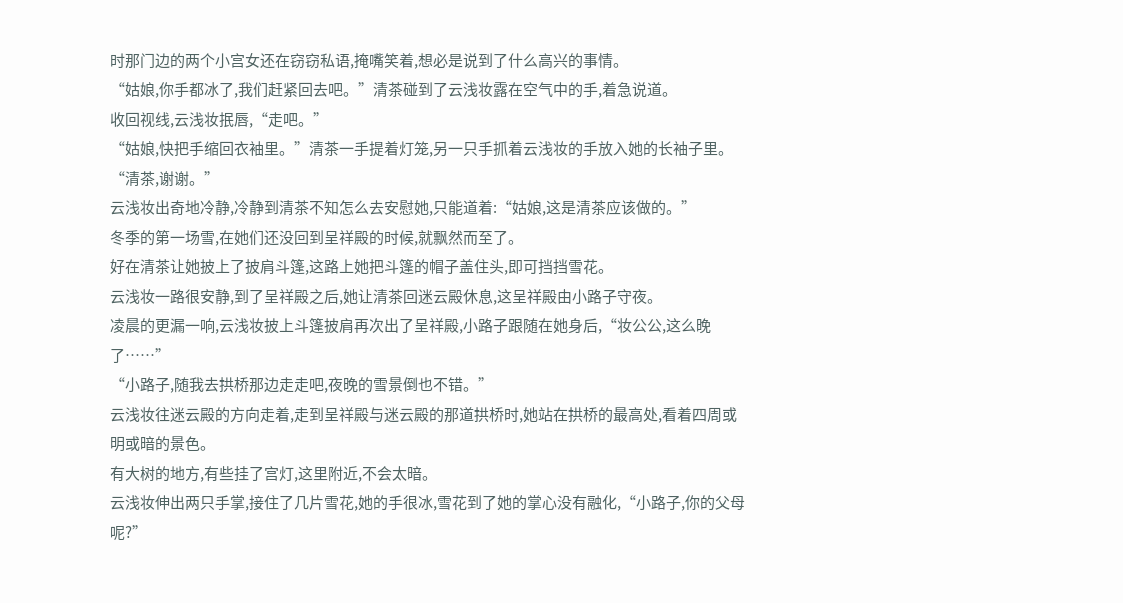时那门边的两个小宫女还在窃窃私语,掩嘴笑着,想必是说到了什么高兴的事情。
“姑娘,你手都冰了,我们赶紧回去吧。”清茶碰到了云浅妆露在空气中的手,着急说道。
收回视线,云浅妆抿唇,“走吧。”
“姑娘,快把手缩回衣袖里。”清茶一手提着灯笼,另一只手抓着云浅妆的手放入她的长袖子里。
“清茶,谢谢。”
云浅妆出奇地冷静,冷静到清茶不知怎么去安慰她,只能道着:“姑娘,这是清茶应该做的。”
冬季的第一场雪,在她们还没回到呈祥殿的时候,就飘然而至了。
好在清茶让她披上了披肩斗篷,这路上她把斗篷的帽子盖住头,即可挡挡雪花。
云浅妆一路很安静,到了呈祥殿之后,她让清茶回迷云殿休息,这呈祥殿由小路子守夜。
凌晨的更漏一响,云浅妆披上斗篷披肩再次出了呈祥殿,小路子跟随在她身后,“妆公公,这么晚了……”
“小路子,随我去拱桥那边走走吧,夜晚的雪景倒也不错。”
云浅妆往迷云殿的方向走着,走到呈祥殿与迷云殿的那道拱桥时,她站在拱桥的最高处,看着四周或明或暗的景色。
有大树的地方,有些挂了宫灯,这里附近,不会太暗。
云浅妆伸出两只手掌,接住了几片雪花,她的手很冰,雪花到了她的掌心没有融化,“小路子,你的父母呢?”